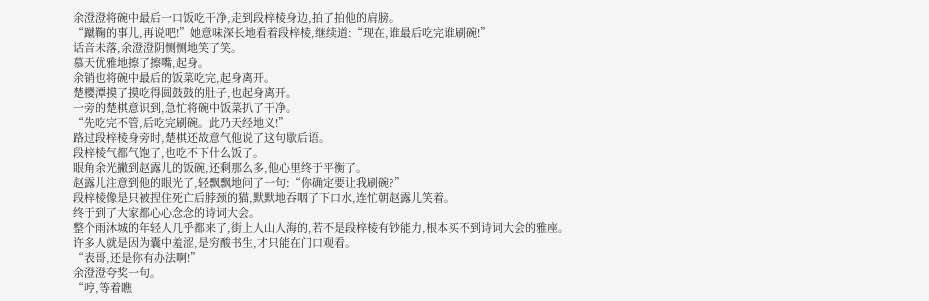余澄澄将碗中最后一口饭吃干净,走到段梓棱身边,拍了拍他的肩膀。
“蹴鞠的事儿,再说吧!”她意味深长地看着段梓棱,继续道:“现在,谁最后吃完谁刷碗!”
话音未落,余澄澄阴恻恻地笑了笑。
慕天优雅地擦了擦嘴,起身。
余销也将碗中最后的饭菜吃完,起身离开。
楚樱潭摸了摸吃得圆鼓鼓的肚子,也起身离开。
一旁的楚棋意识到,急忙将碗中饭菜扒了干净。
“先吃完不管,后吃完刷碗。此乃天经地义!”
路过段梓棱身旁时,楚棋还故意气他说了这句歇后语。
段梓棱气都气饱了,也吃不下什么饭了。
眼角余光撇到赵露儿的饭碗,还剩那么多,他心里终于平衡了。
赵露儿注意到他的眼光了,轻飘飘地问了一句:“你确定要让我刷碗?”
段梓棱像是只被捏住死亡后脖颈的猫,默默地吞咽了下口水,连忙朝赵露儿笑着。
终于到了大家都心心念念的诗词大会。
整个雨沐城的年轻人几乎都来了,街上人山人海的,若不是段梓棱有钞能力,根本买不到诗词大会的雅座。
许多人就是因为囊中羞涩,是穷酸书生,才只能在门口观看。
“表哥,还是你有办法啊!”
余澄澄夸奖一句。
“哼,等着瞧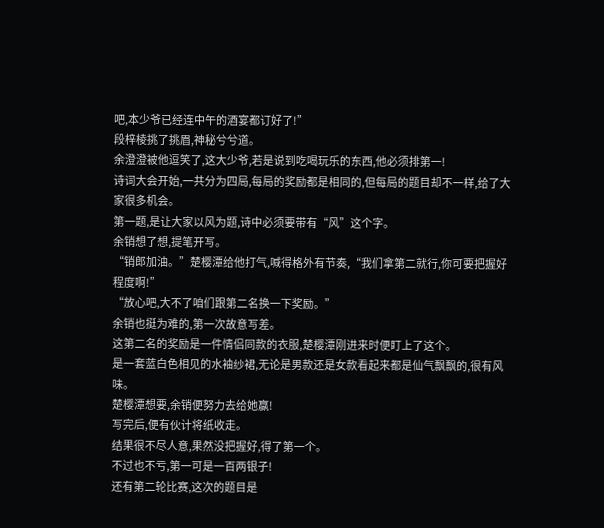吧,本少爷已经连中午的酒宴都订好了!”
段梓棱挑了挑眉,神秘兮兮道。
余澄澄被他逗笑了,这大少爷,若是说到吃喝玩乐的东西,他必须排第一!
诗词大会开始,一共分为四局,每局的奖励都是相同的,但每局的题目却不一样,给了大家很多机会。
第一题,是让大家以风为题,诗中必须要带有“风”这个字。
余销想了想,提笔开写。
“销郎加油。”楚樱潭给他打气,喊得格外有节奏,“我们拿第二就行,你可要把握好程度啊!”
“放心吧,大不了咱们跟第二名换一下奖励。”
余销也挺为难的,第一次故意写差。
这第二名的奖励是一件情侣同款的衣服,楚樱潭刚进来时便盯上了这个。
是一套蓝白色相见的水袖纱裙,无论是男款还是女款看起来都是仙气飘飘的,很有风味。
楚樱潭想要,余销便努力去给她赢!
写完后,便有伙计将纸收走。
结果很不尽人意,果然没把握好,得了第一个。
不过也不亏,第一可是一百两银子!
还有第二轮比赛,这次的题目是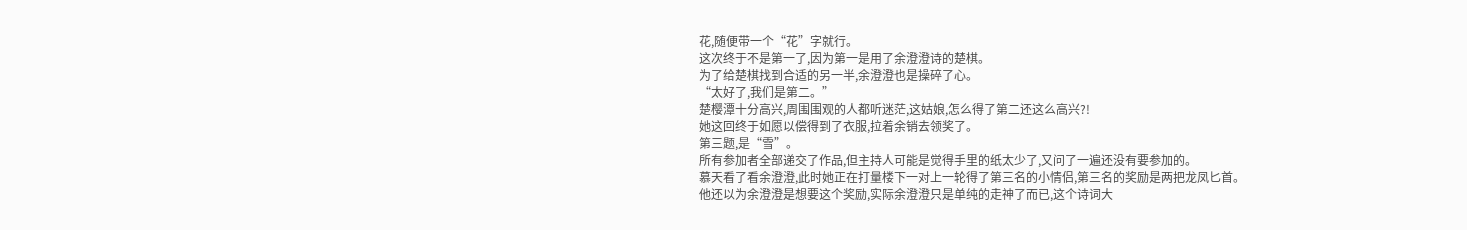花,随便带一个“花”字就行。
这次终于不是第一了,因为第一是用了余澄澄诗的楚棋。
为了给楚棋找到合适的另一半,余澄澄也是操碎了心。
“太好了,我们是第二。”
楚樱潭十分高兴,周围围观的人都听迷茫,这姑娘,怎么得了第二还这么高兴?!
她这回终于如愿以偿得到了衣服,拉着余销去领奖了。
第三题,是“雪”。
所有参加者全部递交了作品,但主持人可能是觉得手里的纸太少了,又问了一遍还没有要参加的。
慕天看了看余澄澄,此时她正在打量楼下一对上一轮得了第三名的小情侣,第三名的奖励是两把龙凤匕首。
他还以为余澄澄是想要这个奖励,实际余澄澄只是单纯的走神了而已,这个诗词大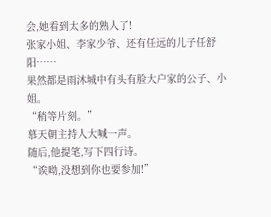会,她看到太多的熟人了!
张家小姐、李家少爷、还有任远的儿子任舒阳……
果然都是雨沐城中有头有脸大户家的公子、小姐。
“稍等片刻。”
慕天朝主持人大喊一声。
随后,他提笔,写下四行诗。
“诶呦,没想到你也要参加!”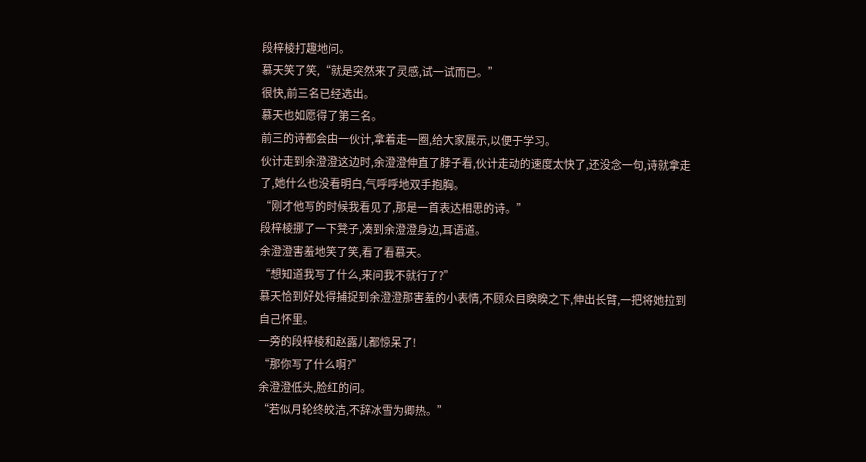段梓棱打趣地问。
慕天笑了笑,“就是突然来了灵感,试一试而已。”
很快,前三名已经选出。
慕天也如愿得了第三名。
前三的诗都会由一伙计,拿着走一圈,给大家展示,以便于学习。
伙计走到余澄澄这边时,余澄澄伸直了脖子看,伙计走动的速度太快了,还没念一句,诗就拿走了,她什么也没看明白,气呼呼地双手抱胸。
“刚才他写的时候我看见了,那是一首表达相思的诗。”
段梓棱挪了一下凳子,凑到余澄澄身边,耳语道。
余澄澄害羞地笑了笑,看了看慕天。
“想知道我写了什么,来问我不就行了?”
慕天恰到好处得捕捉到余澄澄那害羞的小表情,不顾众目睽睽之下,伸出长臂,一把将她拉到自己怀里。
一旁的段梓棱和赵露儿都惊呆了!
“那你写了什么啊?”
余澄澄低头,脸红的问。
“若似月轮终皎洁,不辞冰雪为卿热。”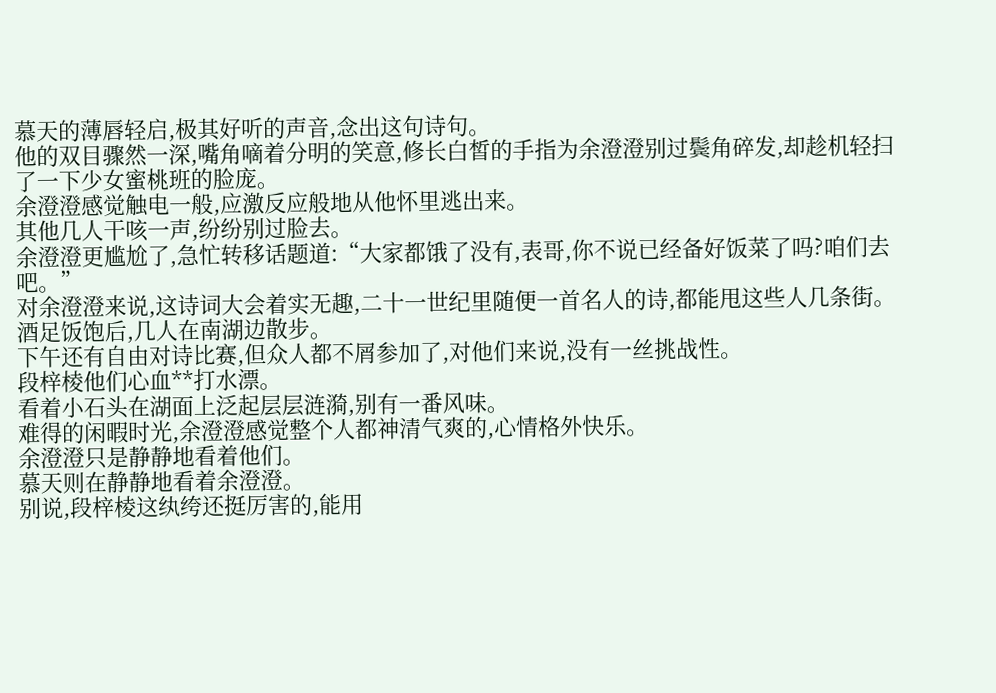慕天的薄唇轻启,极其好听的声音,念出这句诗句。
他的双目骤然一深,嘴角嘀着分明的笑意,修长白皙的手指为余澄澄别过鬓角碎发,却趁机轻扫了一下少女蜜桃班的脸庞。
余澄澄感觉触电一般,应激反应般地从他怀里逃出来。
其他几人干咳一声,纷纷别过脸去。
余澄澄更尴尬了,急忙转移话题道:“大家都饿了没有,表哥,你不说已经备好饭菜了吗?咱们去吧。”
对余澄澄来说,这诗词大会着实无趣,二十一世纪里随便一首名人的诗,都能甩这些人几条街。
酒足饭饱后,几人在南湖边散步。
下午还有自由对诗比赛,但众人都不屑参加了,对他们来说,没有一丝挑战性。
段梓棱他们心血**打水漂。
看着小石头在湖面上泛起层层涟漪,别有一番风味。
难得的闲暇时光,余澄澄感觉整个人都神清气爽的,心情格外快乐。
余澄澄只是静静地看着他们。
慕天则在静静地看着余澄澄。
别说,段梓棱这纨绔还挺厉害的,能用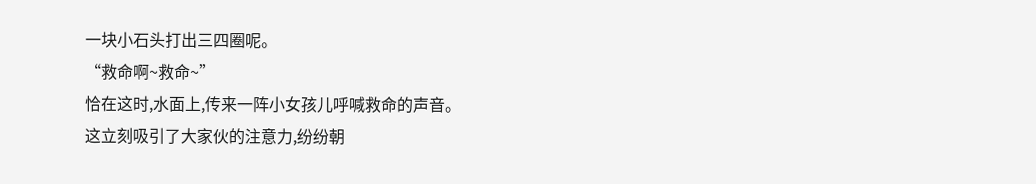一块小石头打出三四圈呢。
“救命啊~救命~”
恰在这时,水面上,传来一阵小女孩儿呼喊救命的声音。
这立刻吸引了大家伙的注意力,纷纷朝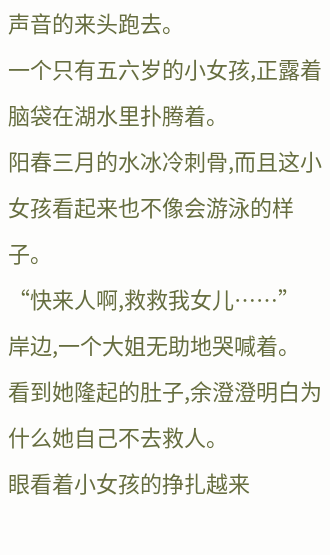声音的来头跑去。
一个只有五六岁的小女孩,正露着脑袋在湖水里扑腾着。
阳春三月的水冰冷刺骨,而且这小女孩看起来也不像会游泳的样子。
“快来人啊,救救我女儿……”
岸边,一个大姐无助地哭喊着。
看到她隆起的肚子,余澄澄明白为什么她自己不去救人。
眼看着小女孩的挣扎越来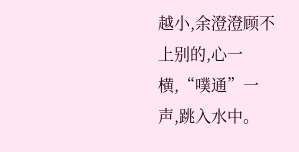越小,余澄澄顾不上别的,心一横,“噗通”一声,跳入水中。